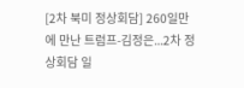[2차 북미 정상회담] 260일만에 만난 트럼프-김정은...2차 정상회담 일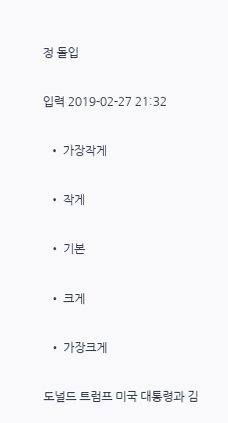정 돌입

입력 2019-02-27 21:32

  • 가장작게

  • 작게

  • 기본

  • 크게

  • 가장크게

도널드 트럼프 미국 대통령과 김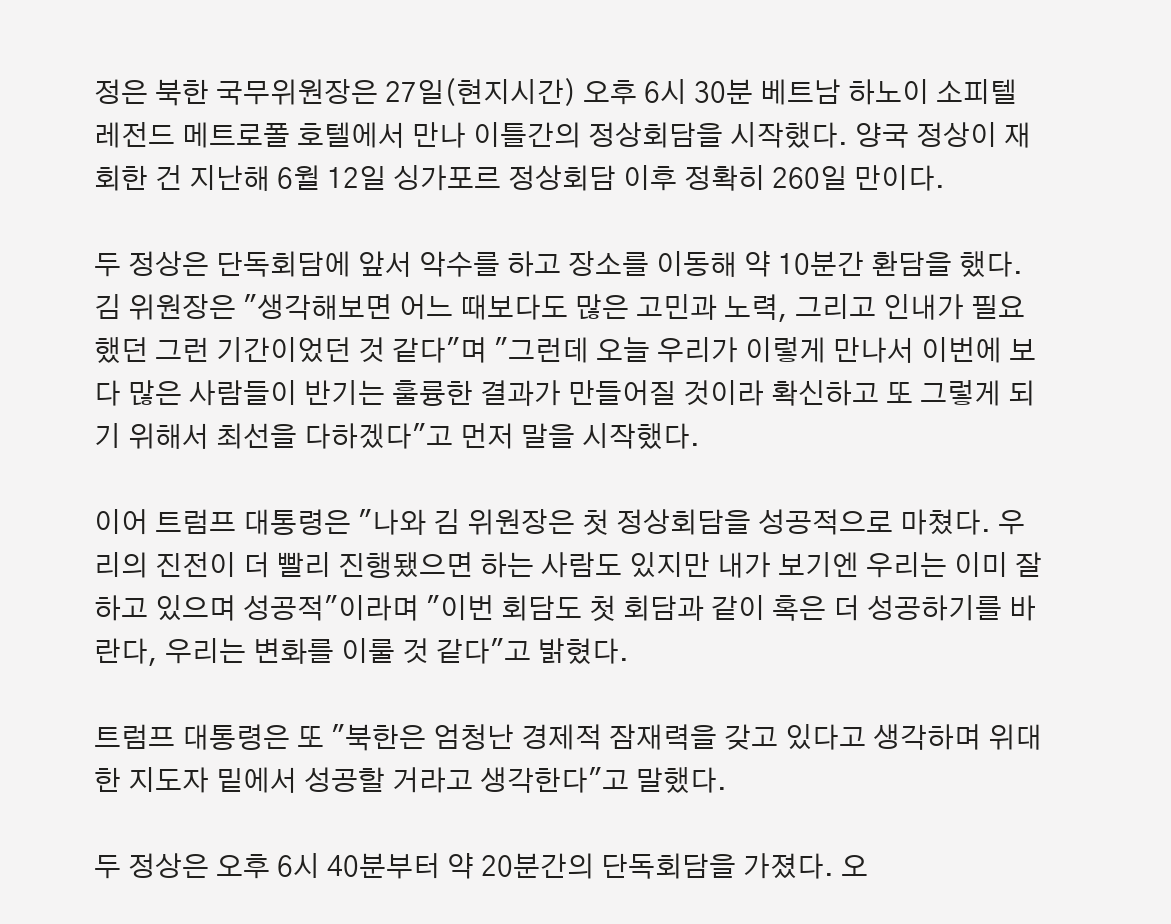정은 북한 국무위원장은 27일(현지시간) 오후 6시 30분 베트남 하노이 소피텔 레전드 메트로폴 호텔에서 만나 이틀간의 정상회담을 시작했다. 양국 정상이 재회한 건 지난해 6월 12일 싱가포르 정상회담 이후 정확히 260일 만이다.

두 정상은 단독회담에 앞서 악수를 하고 장소를 이동해 약 10분간 환담을 했다. 김 위원장은 "생각해보면 어느 때보다도 많은 고민과 노력, 그리고 인내가 필요했던 그런 기간이었던 것 같다"며 "그런데 오늘 우리가 이렇게 만나서 이번에 보다 많은 사람들이 반기는 훌륭한 결과가 만들어질 것이라 확신하고 또 그렇게 되기 위해서 최선을 다하겠다"고 먼저 말을 시작했다.

이어 트럼프 대통령은 "나와 김 위원장은 첫 정상회담을 성공적으로 마쳤다. 우리의 진전이 더 빨리 진행됐으면 하는 사람도 있지만 내가 보기엔 우리는 이미 잘하고 있으며 성공적"이라며 "이번 회담도 첫 회담과 같이 혹은 더 성공하기를 바란다, 우리는 변화를 이룰 것 같다"고 밝혔다.

트럼프 대통령은 또 "북한은 엄청난 경제적 잠재력을 갖고 있다고 생각하며 위대한 지도자 밑에서 성공할 거라고 생각한다"고 말했다.

두 정상은 오후 6시 40분부터 약 20분간의 단독회담을 가졌다. 오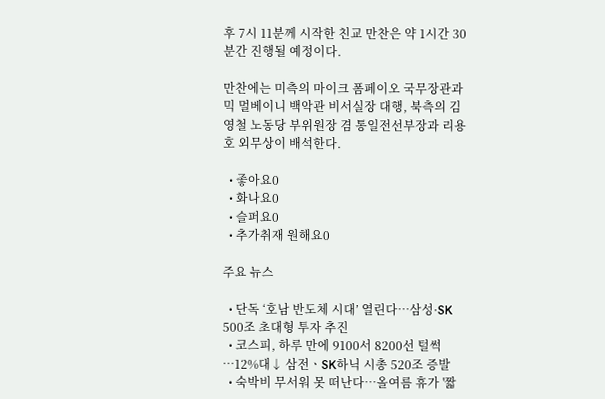후 7시 11분께 시작한 친교 만찬은 약 1시간 30분간 진행될 예정이다.

만찬에는 미측의 마이크 폼페이오 국무장관과 믹 멀베이니 백악관 비서실장 대행, 북측의 김영철 노동당 부위원장 겸 통일전선부장과 리용호 외무상이 배석한다.

  • 좋아요0
  • 화나요0
  • 슬퍼요0
  • 추가취재 원해요0

주요 뉴스

  • 단독 ‘호남 반도체 시대’ 열린다…삼성·SK 500조 초대형 투자 추진
  • 코스피, 하루 만에 9100서 8200선 털썩⋯12%대↓ 삼전ㆍSK하닉 시총 520조 증발
  • 숙박비 무서워 못 떠난다…올여름 휴가 '짧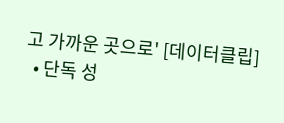고 가까운 곳으로' [데이터클립]
  • 단독 성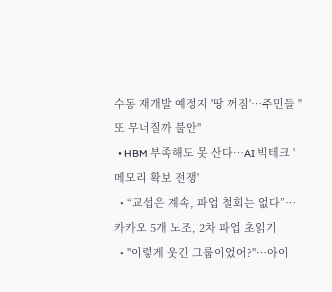수동 재개발 예정지 '땅 꺼짐'⋯주민들 "또 무너질까 불안"
  • HBM 부족해도 못 산다…AI 빅테크 '메모리 확보 전쟁'
  • “교섭은 계속, 파업 철회는 없다”…카카오 5개 노조, 2차 파업 초읽기
  • "이렇게 웃긴 그룹이었어?"⋯아이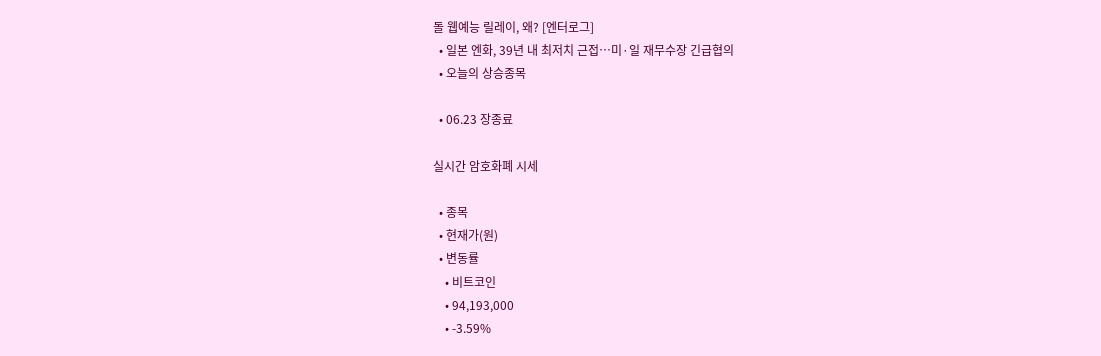돌 웹예능 릴레이, 왜? [엔터로그]
  • 일본 엔화, 39년 내 최저치 근접…미·일 재무수장 긴급협의
  • 오늘의 상승종목

  • 06.23 장종료

실시간 암호화폐 시세

  • 종목
  • 현재가(원)
  • 변동률
    • 비트코인
    • 94,193,000
    • -3.59%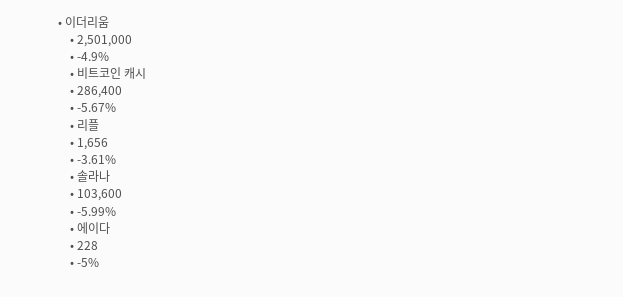• 이더리움
    • 2,501,000
    • -4.9%
    • 비트코인 캐시
    • 286,400
    • -5.67%
    • 리플
    • 1,656
    • -3.61%
    • 솔라나
    • 103,600
    • -5.99%
    • 에이다
    • 228
    • -5%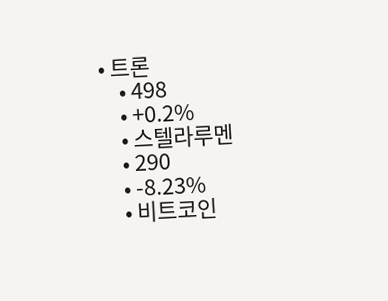• 트론
    • 498
    • +0.2%
    • 스텔라루멘
    • 290
    • -8.23%
    • 비트코인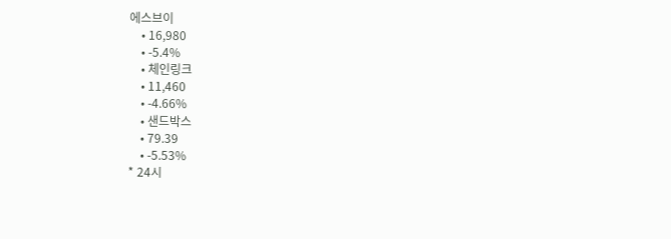에스브이
    • 16,980
    • -5.4%
    • 체인링크
    • 11,460
    • -4.66%
    • 샌드박스
    • 79.39
    • -5.53%
* 24시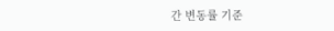간 변동률 기준